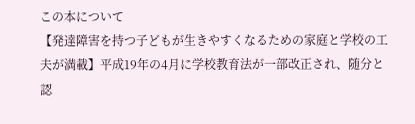この本について
【発達障害を持つ子どもが生きやすくなるための家庭と学校の工夫が満載】平成19年の4月に学校教育法が一部改正され、随分と認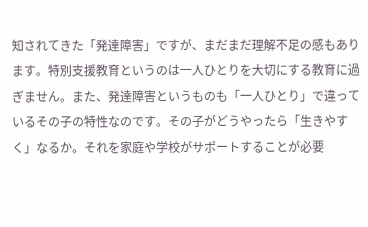知されてきた「発達障害」ですが、まだまだ理解不足の感もあります。特別支援教育というのは一人ひとりを大切にする教育に過ぎません。また、発達障害というものも「一人ひとり」で違っているその子の特性なのです。その子がどうやったら「生きやすく」なるか。それを家庭や学校がサポートすることが必要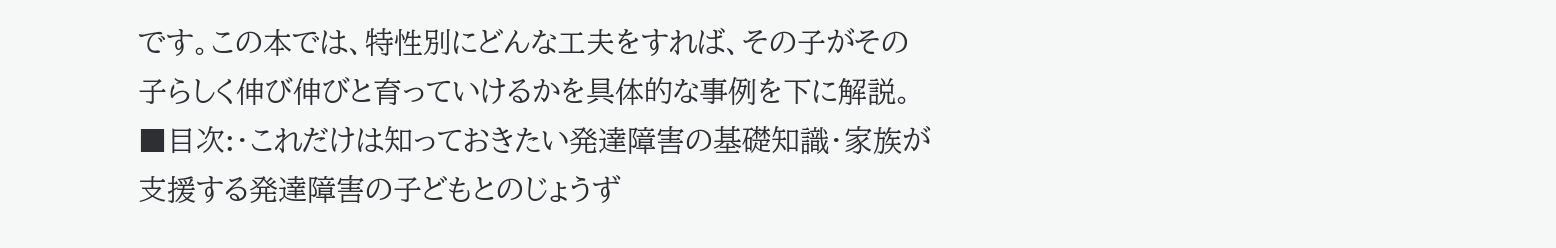です。この本では、特性別にどんな工夫をすれば、その子がその子らしく伸び伸びと育っていけるかを具体的な事例を下に解説。■目次:・これだけは知っておきたい発達障害の基礎知識・家族が支援する発達障害の子どもとのじょうず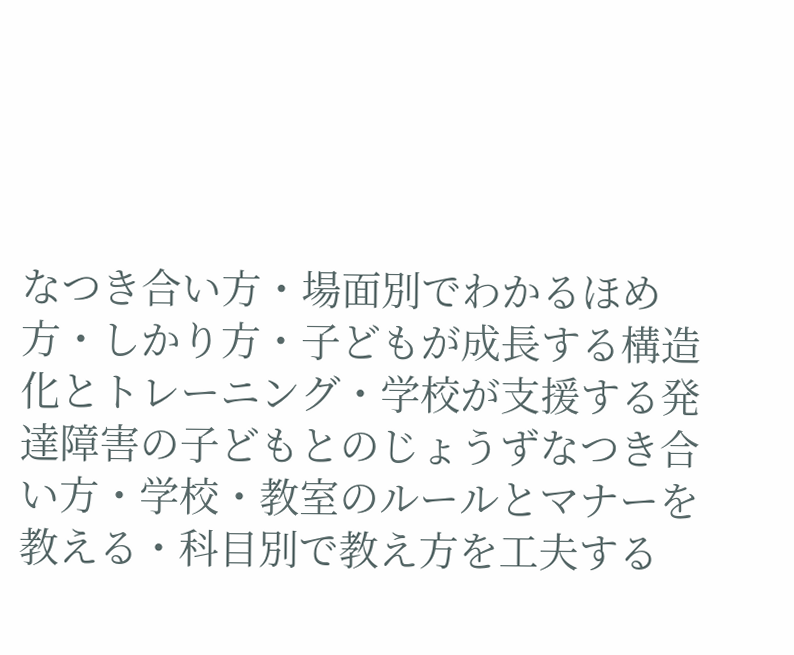なつき合い方・場面別でわかるほめ方・しかり方・子どもが成長する構造化とトレーニング・学校が支援する発達障害の子どもとのじょうずなつき合い方・学校・教室のルールとマナーを教える・科目別で教え方を工夫する